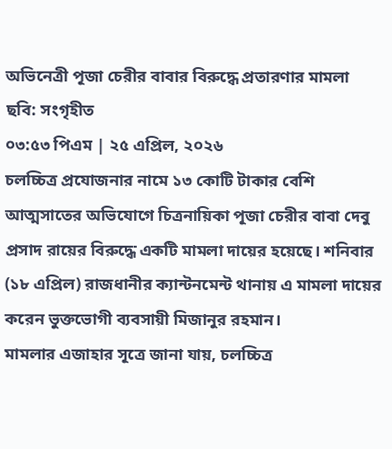অভিনেত্রী পূজা চেরীর বাবার বিরুদ্ধে প্রতারণার মামলা
ছবি: সংগৃহীত
০৩:৫৩ পিএম | ২৫ এপ্রিল, ২০২৬
চলচ্চিত্র প্রযোজনার নামে ১৩ কোটি টাকার বেশি আত্মসাতের অভিযোগে চিত্রনায়িকা পূজা চেরীর বাবা দেবু প্রসাদ রায়ের বিরুদ্ধে একটি মামলা দায়ের হয়েছে। শনিবার (১৮ এপ্রিল) রাজধানীর ক্যান্টনমেন্ট থানায় এ মামলা দায়ের করেন ভুক্তভোগী ব্যবসায়ী মিজানুর রহমান।
মামলার এজাহার সূত্রে জানা যায়, চলচ্চিত্র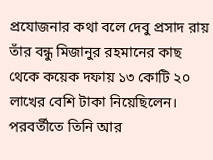প্রযোজনার কথা বলে দেবু প্রসাদ রায় তাঁর বন্ধু মিজানুর রহমানের কাছ থেকে কয়েক দফায় ১৩ কোটি ২০ লাখের বেশি টাকা নিয়েছিলেন। পরবর্তীতে তিনি আর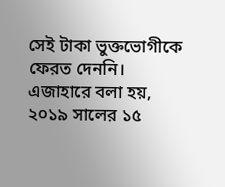সেই টাকা ভুক্তভোগীকে ফেরত দেননি।
এজাহারে বলা হয়, ২০১৯ সালের ১৫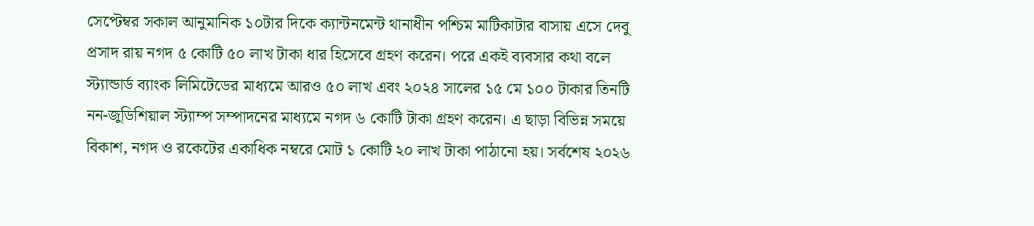সেপ্টেম্বর সকাল আনুমানিক ১০টার দিকে ক্যান্টনমেন্ট থানাধীন পশ্চিম মাটিকাটার বাসায় এসে দেবু প্রসাদ রায় নগদ ৫ কোটি ৫০ লাখ টাকা ধার হিসেবে গ্রহণ করেন। পরে একই ব্যবসার কথা বলে স্ট্যান্ডার্ড ব্যাংক লিমিটেডের মাধ্যমে আরও ৫০ লাখ এবং ২০২৪ সালের ১৫ মে ১০০ টাকার তিনটি নন-জুডিশিয়াল স্ট্যাম্প সম্পাদনের মাধ্যমে নগদ ৬ কোটি টাকা গ্রহণ করেন। এ ছাড়া বিভিন্ন সময়ে বিকাশ, নগদ ও রকেটের একাধিক নম্বরে মোট ১ কোটি ২০ লাখ টাকা পাঠানো হয়। সর্বশেষ ২০২৬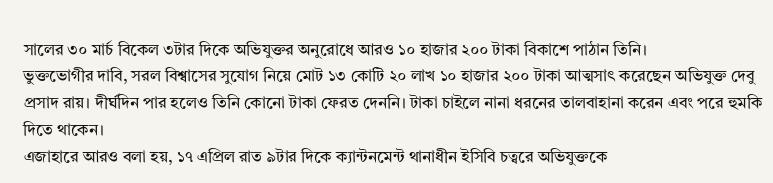সালের ৩০ মার্চ বিকেল ৩টার দিকে অভিযুক্তর অনুরোধে আরও ১০ হাজার ২০০ টাকা বিকাশে পাঠান তিনি।
ভুক্তভোগীর দাবি, সরল বিশ্বাসের সুযোগ নিয়ে মোট ১৩ কোটি ২০ লাখ ১০ হাজার ২০০ টাকা আত্মসাৎ করেছেন অভিযুক্ত দেবু প্রসাদ রায়। দীর্ঘদিন পার হলেও তিনি কোনো টাকা ফেরত দেননি। টাকা চাইলে নানা ধরনের তালবাহানা করেন এবং পরে হুমকি দিতে থাকেন।
এজাহারে আরও বলা হয়, ১৭ এপ্রিল রাত ৯টার দিকে ক্যান্টনমেন্ট থানাধীন ইসিবি চত্বরে অভিযুক্তকে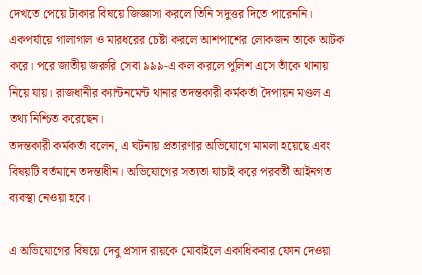দেখতে পেয়ে টাকার বিষয়ে জিজ্ঞাসা করলে তিনি সদুত্তর দিতে পারেননি। একপর্যায়ে গালাগাল ও মারধরের চেষ্টা করলে আশপাশের লোকজন তাকে আটক করে। পরে জাতীয় জরুরি সেবা ৯৯৯-এ কল করলে পুলিশ এসে তাঁকে থানায় নিয়ে যায়। রাজধানীর ক্যান্টনমেন্ট থানার তদন্তকারী কর্মকর্তা দৈপায়ন মণ্ডল এ তথ্য নিশ্চিত করেছেন।
তদন্তকারী কর্মকর্তা বলেন, এ ঘটনায় প্রতারণার অভিযোগে মামলা হয়েছে এবং বিষয়টি বর্তমানে তদন্তাধীন। অভিযোগের সত্যতা যাচাই করে পরবর্তী আইনগত ব্যবস্থা নেওয়া হবে।

এ অভিযোগের বিষয়ে দেবু প্রসাদ রায়কে মোবাইলে একাধিকবার ফোন দেওয়া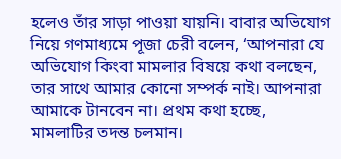হলেও তাঁর সাড়া পাওয়া যায়নি। বাবার অভিযোগ নিয়ে গণমাধ্যমে পূজা চেরী বলেন, ‘আপনারা যে অভিযোগ কিংবা মামলার বিষয়ে কথা বলছেন, তার সাথে আমার কোনো সম্পর্ক নাই। আপনারা আমাকে টানবেন না। প্রথম কথা হচ্ছে, মামলাটির তদন্ত চলমান।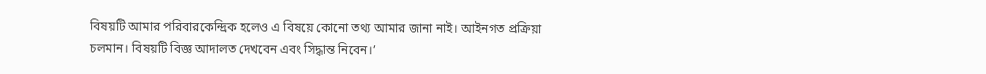বিষয়টি আমার পরিবারকেন্দ্রিক হলেও এ বিষয়ে কোনো তথ্য আমার জানা নাই। আইনগত প্রক্রিয়া চলমান। বিষয়টি বিজ্ঞ আদালত দেখবেন এবং সিদ্ধান্ত নিবেন।’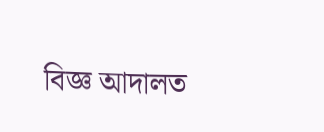বিজ্ঞ আদালত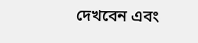দেখবেন এবং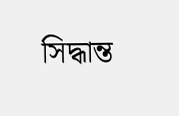সিদ্ধান্ত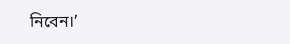নিবেন।’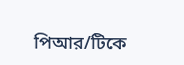পিআর/টিকে